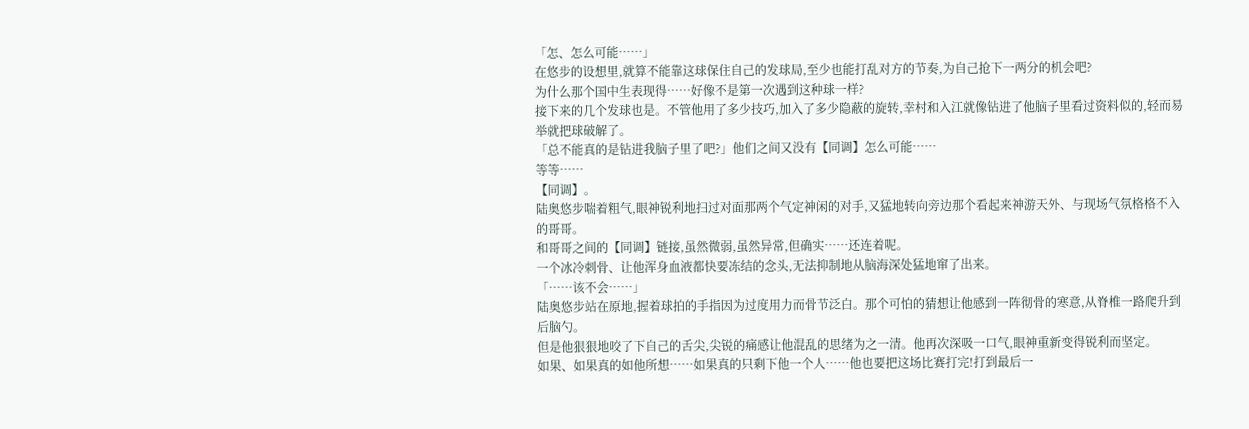「怎、怎么可能……」
在悠步的设想里,就算不能靠这球保住自己的发球局,至少也能打乱对方的节奏,为自己抢下一两分的机会吧?
为什么那个国中生表现得……好像不是第一次遇到这种球一样?
接下来的几个发球也是。不管他用了多少技巧,加入了多少隐蔽的旋转,幸村和入江就像钻进了他脑子里看过资料似的,轻而易举就把球破解了。
「总不能真的是钻进我脑子里了吧?」他们之间又没有【同调】怎么可能……
等等……
【同调】。
陆奥悠步喘着粗气,眼神锐利地扫过对面那两个气定神闲的对手,又猛地转向旁边那个看起来神游天外、与现场气氛格格不入的哥哥。
和哥哥之间的【同调】链接,虽然微弱,虽然异常,但确实……还连着呢。
一个冰冷刺骨、让他浑身血液都快要冻结的念头,无法抑制地从脑海深处猛地窜了出来。
「……该不会……」
陆奥悠步站在原地,握着球拍的手指因为过度用力而骨节泛白。那个可怕的猜想让他感到一阵彻骨的寒意,从脊椎一路爬升到后脑勺。
但是他狠狠地咬了下自己的舌尖,尖锐的痛感让他混乱的思绪为之一清。他再次深吸一口气,眼神重新变得锐利而坚定。
如果、如果真的如他所想……如果真的只剩下他一个人……他也要把这场比赛打完!打到最后一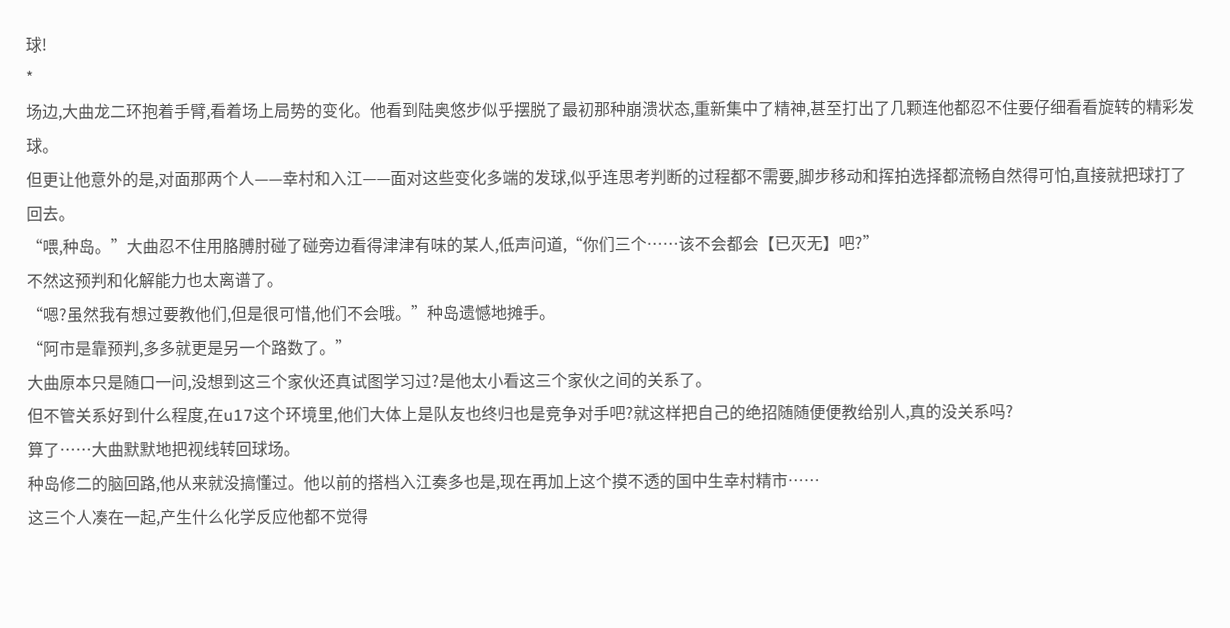球!
*
场边,大曲龙二环抱着手臂,看着场上局势的变化。他看到陆奥悠步似乎摆脱了最初那种崩溃状态,重新集中了精神,甚至打出了几颗连他都忍不住要仔细看看旋转的精彩发球。
但更让他意外的是,对面那两个人——幸村和入江——面对这些变化多端的发球,似乎连思考判断的过程都不需要,脚步移动和挥拍选择都流畅自然得可怕,直接就把球打了回去。
“喂,种岛。”大曲忍不住用胳膊肘碰了碰旁边看得津津有味的某人,低声问道,“你们三个……该不会都会【已灭无】吧?”
不然这预判和化解能力也太离谱了。
“嗯?虽然我有想过要教他们,但是很可惜,他们不会哦。”种岛遗憾地摊手。
“阿市是靠预判,多多就更是另一个路数了。”
大曲原本只是随口一问,没想到这三个家伙还真试图学习过?是他太小看这三个家伙之间的关系了。
但不管关系好到什么程度,在u17这个环境里,他们大体上是队友也终归也是竞争对手吧?就这样把自己的绝招随随便便教给别人,真的没关系吗?
算了……大曲默默地把视线转回球场。
种岛修二的脑回路,他从来就没搞懂过。他以前的搭档入江奏多也是,现在再加上这个摸不透的国中生幸村精市……
这三个人凑在一起,产生什么化学反应他都不觉得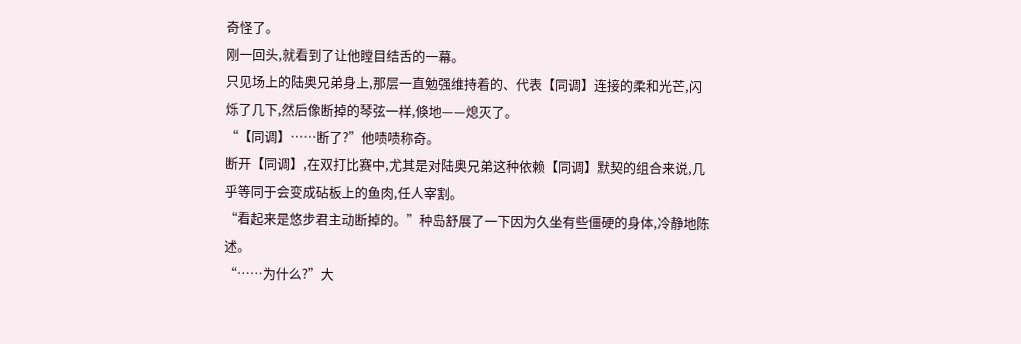奇怪了。
刚一回头,就看到了让他瞠目结舌的一幕。
只见场上的陆奥兄弟身上,那层一直勉强维持着的、代表【同调】连接的柔和光芒,闪烁了几下,然后像断掉的琴弦一样,倏地——熄灭了。
“【同调】……断了?”他啧啧称奇。
断开【同调】,在双打比赛中,尤其是对陆奥兄弟这种依赖【同调】默契的组合来说,几乎等同于会变成砧板上的鱼肉,任人宰割。
“看起来是悠步君主动断掉的。”种岛舒展了一下因为久坐有些僵硬的身体,冷静地陈述。
“……为什么?”大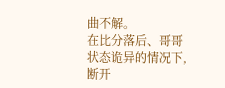曲不解。
在比分落后、哥哥状态诡异的情况下,断开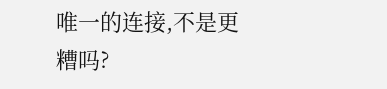唯一的连接,不是更糟吗?